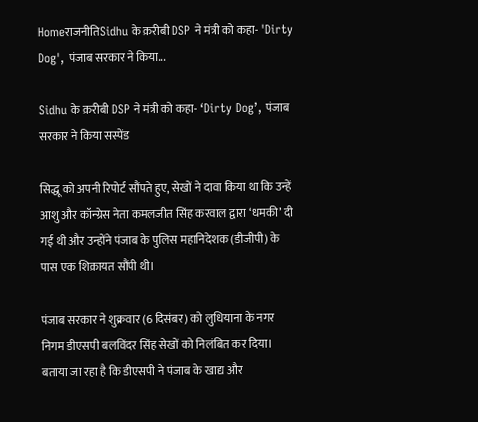HomeराजनीतिSidhu के क़रीबी DSP ने मंत्री को कहा- 'Dirty Dog', पंजाब सरकार ने किया...

Sidhu के क़रीबी DSP ने मंत्री को कहा- ‘Dirty Dog’, पंजाब सरकार ने किया सस्पेंड

सिद्धू को अपनी रिपोर्ट सौंपते हुए, सेखों ने दावा किया था कि उन्हें आशु और कॉन्ग्रेस नेता कमलजीत सिंह करवाल द्वारा ‘धमकी’ दी गई थी और उन्होंने पंजाब के पुलिस महानिदेशक (डीजीपी) के पास एक शिक़ायत सौंपी थी।

पंजाब सरकार ने शुक्रवार (6 दिसंबर) को लुधियाना के नगर निगम डीएसपी बलविंदर सिंह सेखों को निलंबित कर दिया। बताया जा रहा है कि डीएसपी ने पंजाब के खाद्य और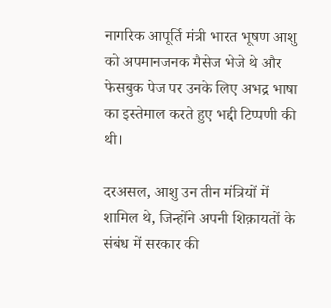नागरिक आपूर्ति मंत्री भारत भूषण आशु को अपमानजनक मैसेज भेजे थे और फेसबुक पेज पर उनके लिए अभद्र भाषा का इस्तेमाल करते हुए भद्दी टिप्पणी की थी।

दरअसल, आशु उन तीन मंत्रियों में शामिल थे, जिन्होंने अपनी शिक़ायतों के संबंध में सरकार की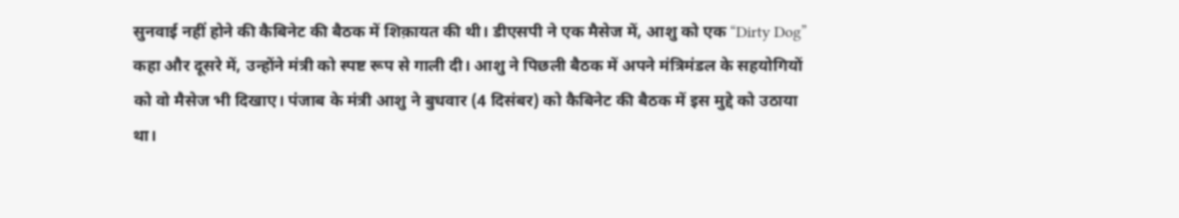सुनवाई नहीं होने की कैबिनेट की बैठक में शिक़ायत की थी। डीएसपी ने एक मैसेज में, आशु को एक “Dirty Dog” कहा और दूसरे में, उन्होंने मंत्री को स्पष्ट रूप से गाली दी। आशु ने पिछली बैठक में अपने मंत्रिमंडल के सहयोगियों को वो मैसेज भी दिखाए। पंजाब के मंत्री आशु ने बुधवार (4 दिसंबर) को कैबिनेट की बैठक में इस मुद्दे को उठाया था।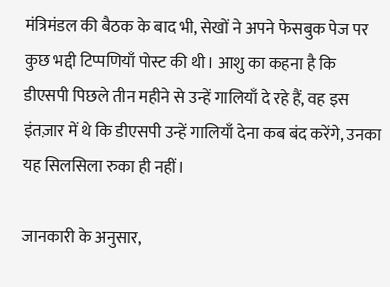मंत्रिमंडल की बैठक के बाद भी, सेखों ने अपने फेसबुक पेज पर कुछ भद्दी टिप्पणियाँ पोस्ट की थी। आशु का कहना है कि डीएसपी पिछले तीन महीने से उन्हें गालियाँ दे रहे हैं, वह इस इंतज़ार में थे कि डीएसपी उन्हें गालियाँ देना कब बंद करेंगे, उनका यह सिलसिला रुका ही नहीं।

जानकारी के अनुसार,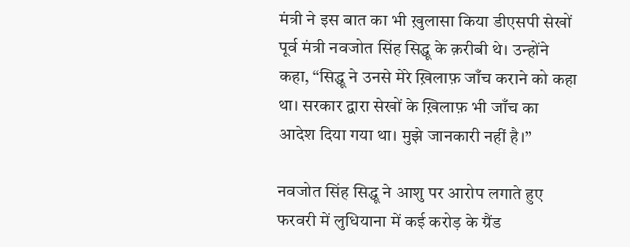मंत्री ने इस बात का भी ख़ुलासा किया डीएसपी सेखों पूर्व मंत्री नवजोत सिंह सिद्धू के क़रीबी थे। उन्होंने कहा, “सिद्धू ने उनसे मेरे ख़िलाफ़ जाँच कराने को कहा था। सरकार द्वारा सेखों के ख़िलाफ़ भी जाँच का आदेश दिया गया था। मुझे जानकारी नहीं है।”

नवजोत सिंह सिद्धू ने आशु पर आरोप लगाते हुए फरवरी में लुधियाना में कई करोड़ के ग्रैंड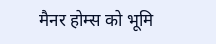मैनर होम्स को भूमि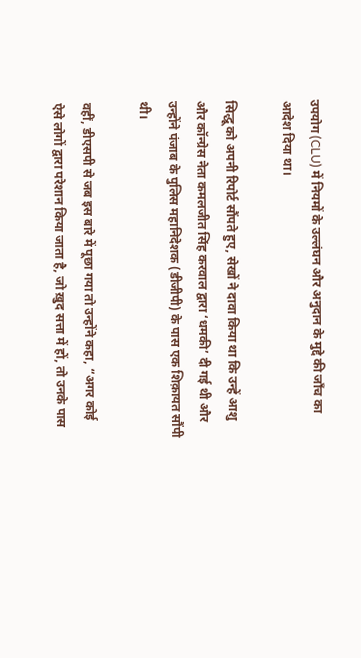उपयोग (CLU) में नियमों के उल्लंघन और अनुदान के मुद्दे की जाँच का आदेश दिया था।

सिद्धू को अपनी रिपोर्ट सौंपते हुए, सेखों ने दावा किया था कि उन्हें आशु और कॉन्ग्रेस नेता कमलजीत सिंह करवाल द्वारा ‘धमकी’ दी गई थी और उन्होंने पंजाब के पुलिस महानिदेशक (डीजीपी) के पास एक शिक़ायत सौंपी थी।

वहीं, डीएसपी से जब इस बारे में पूछा गया तो उन्होंने कहा, “अगर कोई ऐसे लोगों द्वारा परेशान किया जाता है, जो ख़ुद सत्ता में हों, तो उनके पास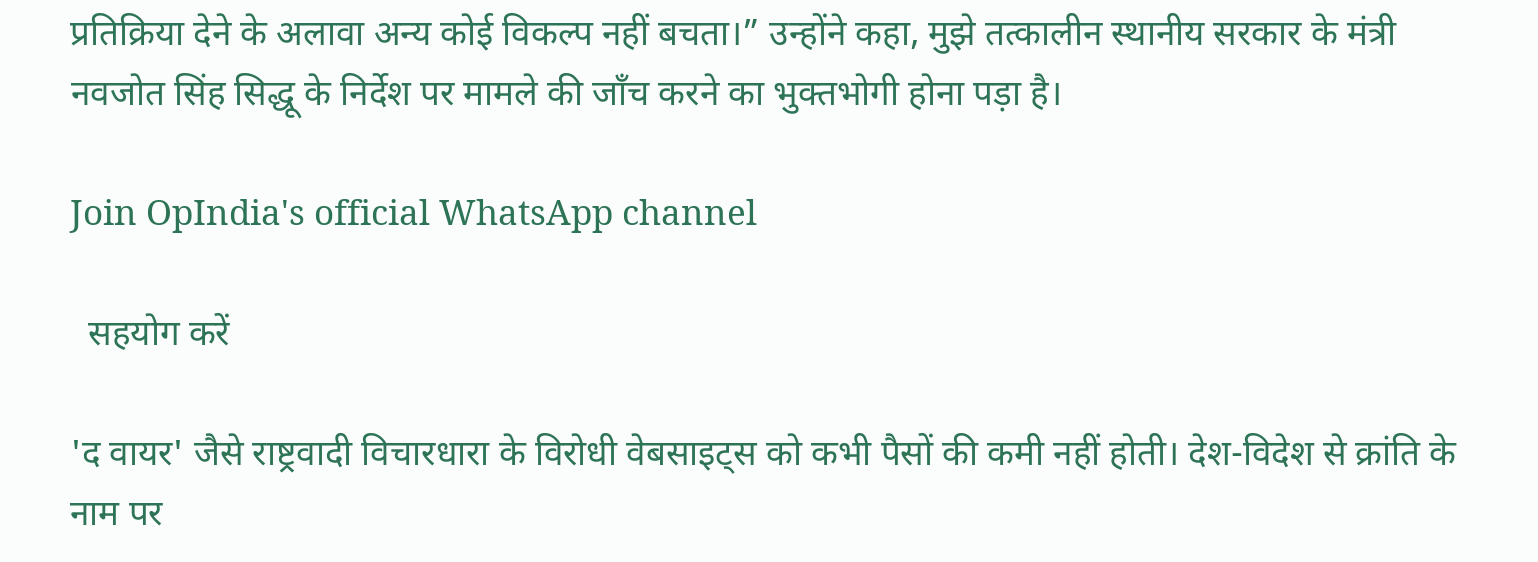प्रतिक्रिया देने के अलावा अन्य कोई विकल्प नहीं बचता।” उन्होंने कहा, मुझे तत्कालीन स्थानीय सरकार के मंत्री नवजोत सिंह सिद्धू के निर्देश पर मामले की जाँच करने का भुक्तभोगी होना पड़ा है।

Join OpIndia's official WhatsApp channel

  सहयोग करें

'द वायर' जैसे राष्ट्रवादी विचारधारा के विरोधी वेबसाइट्स को कभी पैसों की कमी नहीं होती। देश-विदेश से क्रांति के नाम पर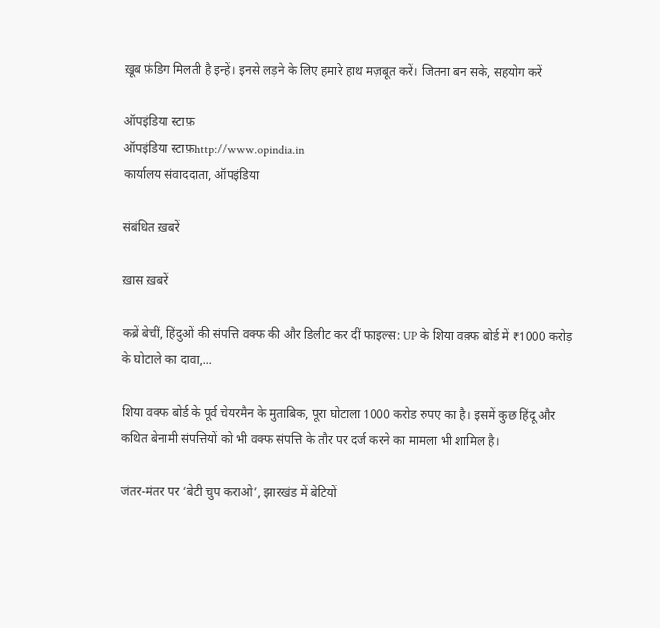ख़ूब फ़ंडिग मिलती है इन्हें। इनसे लड़ने के लिए हमारे हाथ मज़बूत करें। जितना बन सके, सहयोग करें

ऑपइंडिया स्टाफ़
ऑपइंडिया स्टाफ़http://www.opindia.in
कार्यालय संवाददाता, ऑपइंडिया

संबंधित ख़बरें

ख़ास ख़बरें

कब्रें बेचीं, हिंदुओं की संपत्ति वक्फ की और डिलीट कर दीं फाइल्स: UP के शिया वक़्फ बोर्ड में ₹1000 करोड़ के घोटाले का दावा,...

शिया वक्फ बोर्ड के पूर्व चेयरमैन के मुताबिक, पूरा घोटाला 1000 करोड रुपए का है। इसमें कुछ हिंदू और कथित बेनामी संपत्तियों को भी वक्फ संपत्ति के तौर पर दर्ज करने का मामला भी शामिल है।

जंतर-मंतर पर ‘बेटी चुप कराओ’, झारखंड में बेटियों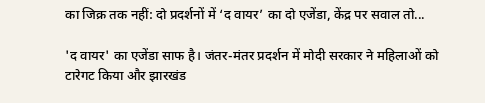का जिक्र तक नहीं: दो प्रदर्शनों में ‘द वायर’ का दो एजेंडा, केंद्र पर सवाल तो...

'द वायर' का एजेंडा साफ है। जंतर-मंतर प्रदर्शन में मोदी सरकार ने महिलाओं को टारेगट किया और झारखंड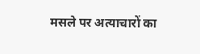मसले पर अत्याचारों का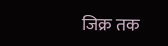जिक्र तक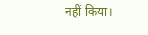नहीं किया।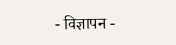- विज्ञापन -